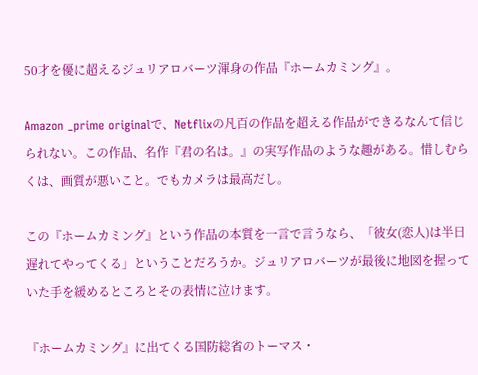50才を優に超えるジュリアロバーツ渾身の作品『ホームカミング』。

Amazon _prime originalで、Netflixの凡百の作品を超える作品ができるなんて信じられない。この作品、名作『君の名は。』の実写作品のような趣がある。惜しむらくは、画質が悪いこと。でもカメラは最高だし。

この『ホームカミング』という作品の本質を一言で言うなら、「彼女(恋人)は半日遅れてやってくる」ということだろうか。ジュリアロバーツが最後に地図を握っていた手を緩めるところとその表情に泣けます。

『ホームカミング』に出てくる国防総省のトーマス・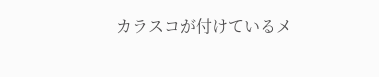カラスコが付けているメ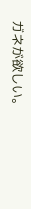ガネが欲しい。